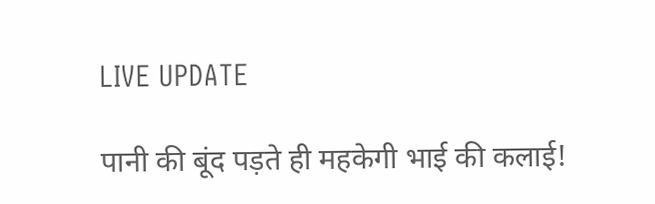LIVE UPDATE

पानी की बूंद पड़ते ही महकेगी भाई की कलाई!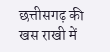छत्तीसगढ़ की खस राखी में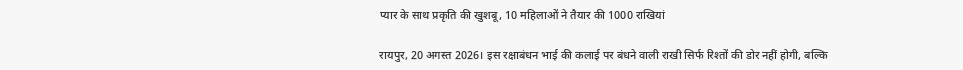प्यार के साथ प्रकृति की खुशबू, 10 महिलाओं ने तैयार की 1000 राखियां

रायपुर, 20 अगस्त 2026। इस रक्षाबंधन भाई की कलाई पर बंधने वाली राखी सिर्फ रिश्तों की डोर नहीं होगी, बल्कि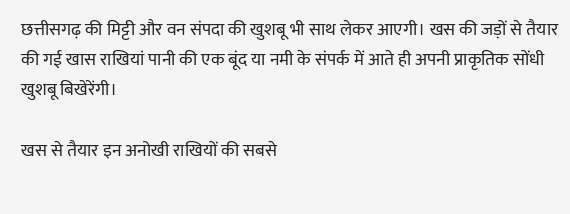छत्तीसगढ़ की मिट्टी और वन संपदा की खुशबू भी साथ लेकर आएगी। खस की जड़ों से तैयार की गई खास राखियां पानी की एक बूंद या नमी के संपर्क में आते ही अपनी प्राकृतिक सोंधी खुशबू बिखेरेंगी।

खस से तैयार इन अनोखी राखियों की सबसे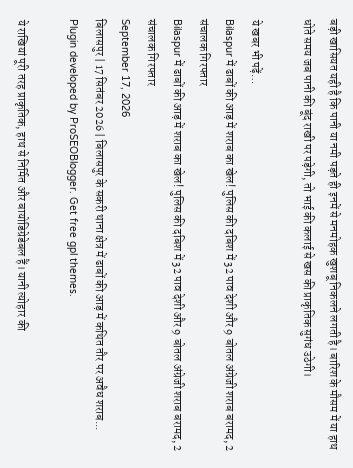बड़ी खासियत यही है कि पानी या नमी पड़ते ही इनमें से मनमोहक खुशबू निकलने लगती है। बारिश के मौसम में या हाथ धोते समय जब पानी की बूंद राखी पर पड़ेगी, तो भाई की कलाई से खस की प्राकृतिक सुगंध उठेगी।

ये खबर भी पढ़ें…
Bilaspur में ढाबों की आड़ में शराब का खेल! पुलिस की दबिश में 32 पाव देशी और 9 बोतल अंग्रेजी शराब बरामद, 2 संचालक गिरफ्तार
Bilaspur में ढाबों की आड़ में शराब का खेल! पुलिस की दबिश में 32 पाव देशी और 9 बोतल अंग्रेजी शराब बरामद, 2 संचालक गिरफ्तार
September 17, 2026
बिलासपुर | 17 सितंबर 2026 | बिलासपुर के सकरी थाना क्षेत्र में ढाबों की आड़ में कथित तौर पर अवैध शराब...
Plugin developed by ProSEOBlogger. Get free gpl themes.

ये राखियां पूरी तरह प्राकृतिक, हाथ से निर्मित और बायोडिग्रेडेबल हैं। यानी त्योहार की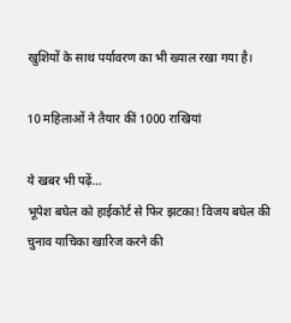खुशियों के साथ पर्यावरण का भी ख्याल रखा गया है।

10 महिलाओं ने तैयार कीं 1000 राखियां

ये खबर भी पढ़ें…
भूपेश बघेल को हाईकोर्ट से फिर झटका! विजय बघेल की चुनाव याचिका खारिज करने की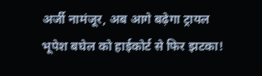अर्जी नामंजूर, अब आगे बढ़ेगा ट्रायल
भूपेश बघेल को हाईकोर्ट से फिर झटका!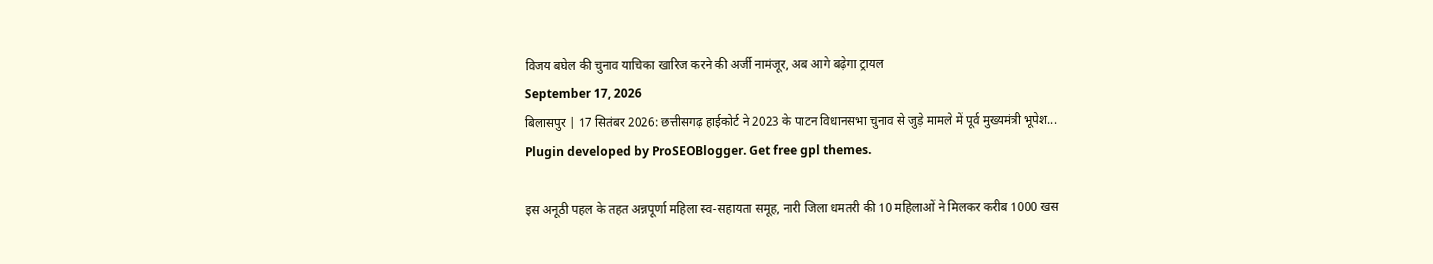विजय बघेल की चुनाव याचिका खारिज करने की अर्जी नामंजूर, अब आगे बढ़ेगा ट्रायल
September 17, 2026
बिलासपुर | 17 सितंबर 2026: छत्तीसगढ़ हाईकोर्ट ने 2023 के पाटन विधानसभा चुनाव से जुड़े मामले में पूर्व मुख्यमंत्री भूपेश...
Plugin developed by ProSEOBlogger. Get free gpl themes.

इस अनूठी पहल के तहत अन्नपूर्णा महिला स्व-सहायता समूह, नारी जिला धमतरी की 10 महिलाओं ने मिलकर करीब 1000 खस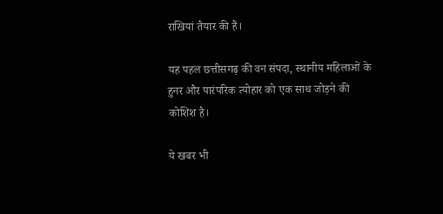राखियां तैयार की हैं।

यह पहल छत्तीसगढ़ की वन संपदा, स्थानीय महिलाओं के हुनर और पारंपरिक त्योहार को एक साथ जोड़ने की कोशिश है।

ये खबर भी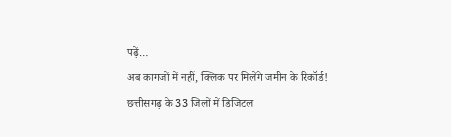पढ़ें…
अब कागजों में नहीं, क्लिक पर मिलेंगे जमीन के रिकॉर्ड! छत्तीसगढ़ के 33 जिलों में डिजिटल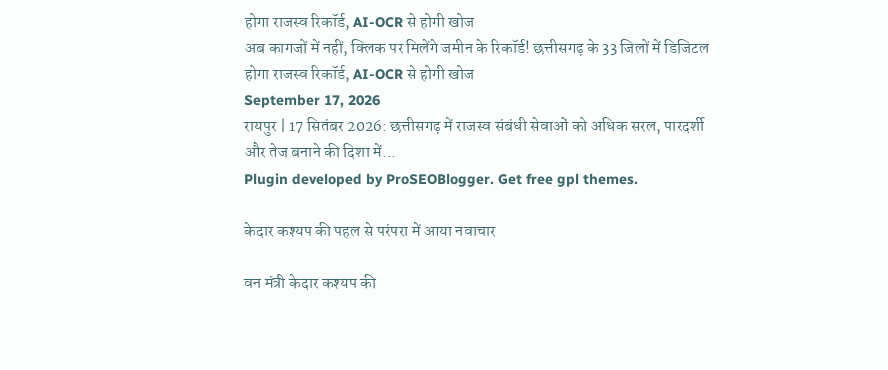होगा राजस्व रिकॉर्ड, AI-OCR से होगी खोज
अब कागजों में नहीं, क्लिक पर मिलेंगे जमीन के रिकॉर्ड! छत्तीसगढ़ के 33 जिलों में डिजिटल होगा राजस्व रिकॉर्ड, AI-OCR से होगी खोज
September 17, 2026
रायपुर | 17 सितंबर 2026: छत्तीसगढ़ में राजस्व संबंधी सेवाओं को अधिक सरल, पारदर्शी और तेज बनाने की दिशा में...
Plugin developed by ProSEOBlogger. Get free gpl themes.

केदार कश्यप की पहल से परंपरा में आया नवाचार

वन मंत्री केदार कश्यप की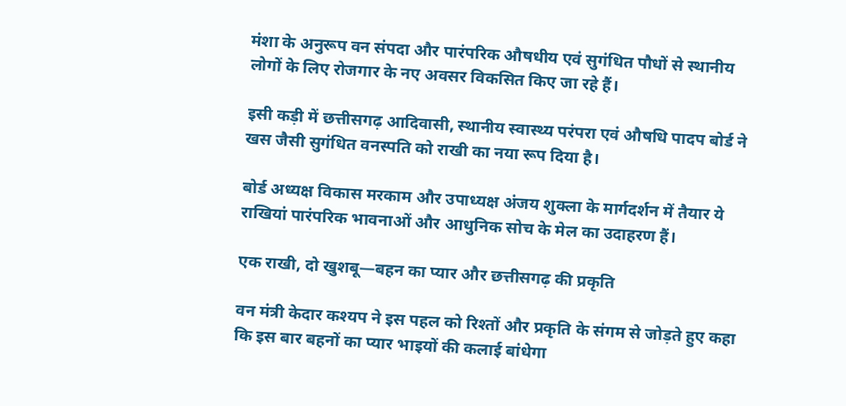मंशा के अनुरूप वन संपदा और पारंपरिक औषधीय एवं सुगंधित पौधों से स्थानीय लोगों के लिए रोजगार के नए अवसर विकसित किए जा रहे हैं।

इसी कड़ी में छत्तीसगढ़ आदिवासी, स्थानीय स्वास्थ्य परंपरा एवं औषधि पादप बोर्ड ने खस जैसी सुगंधित वनस्पति को राखी का नया रूप दिया है।

बोर्ड अध्यक्ष विकास मरकाम और उपाध्यक्ष अंजय शुक्ला के मार्गदर्शन में तैयार ये राखियां पारंपरिक भावनाओं और आधुनिक सोच के मेल का उदाहरण हैं।

एक राखी, दो खुशबू—बहन का प्यार और छत्तीसगढ़ की प्रकृति

वन मंत्री केदार कश्यप ने इस पहल को रिश्तों और प्रकृति के संगम से जोड़ते हुए कहा कि इस बार बहनों का प्यार भाइयों की कलाई बांधेगा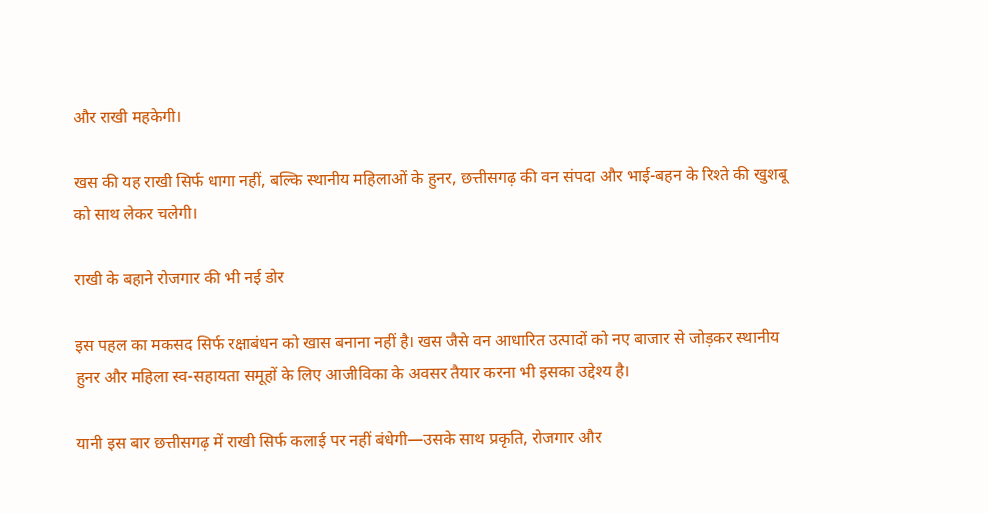और राखी महकेगी।

खस की यह राखी सिर्फ धागा नहीं, बल्कि स्थानीय महिलाओं के हुनर, छत्तीसगढ़ की वन संपदा और भाई-बहन के रिश्ते की खुशबू को साथ लेकर चलेगी।

राखी के बहाने रोजगार की भी नई डोर

इस पहल का मकसद सिर्फ रक्षाबंधन को खास बनाना नहीं है। खस जैसे वन आधारित उत्पादों को नए बाजार से जोड़कर स्थानीय हुनर और महिला स्व-सहायता समूहों के लिए आजीविका के अवसर तैयार करना भी इसका उद्देश्य है।

यानी इस बार छत्तीसगढ़ में राखी सिर्फ कलाई पर नहीं बंधेगी—उसके साथ प्रकृति, रोजगार और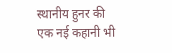स्थानीय हुनर की एक नई कहानी भी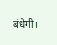बंधेगी।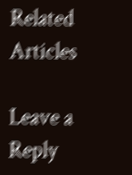Related Articles

Leave a Reply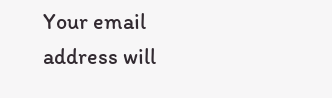Your email address will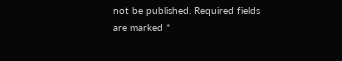not be published. Required fields are marked *